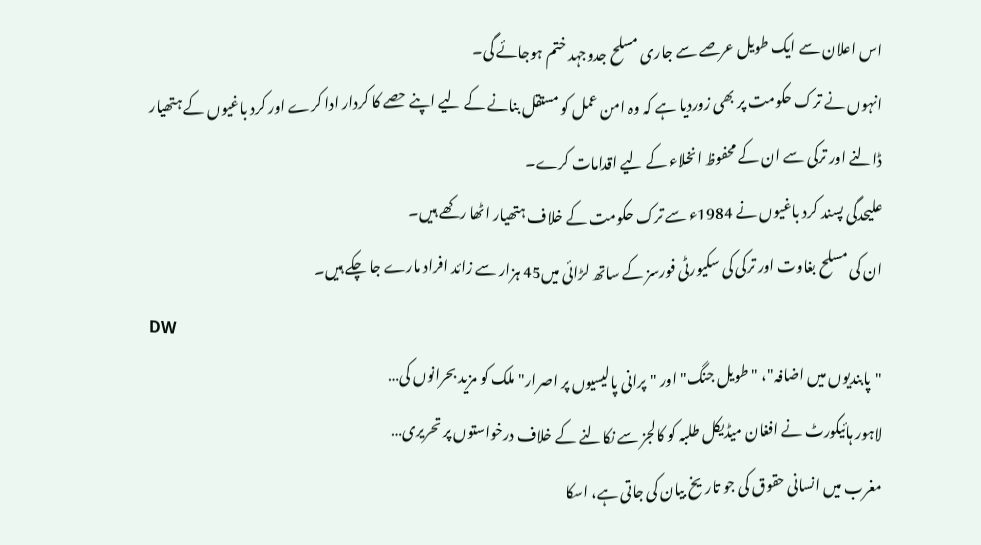اس اعلان سے ایک طویل عرصے سے جاری مسلح جدوجہد ختم ہوجائے گی۔
انہوں نے ترک حکومت پر بھی زوردیا ہے کہ وہ امن عمل کو مستقل بنانے کے لیے اپنے حصے کا کردار ادا کرے اور کرد باغیوں کے ہتھیار ڈالنے اور ترکی سے ان کے محفوظ انخلاء کے لیے اقدامات کرے۔
علیحدگی پسند کرد باغیوں نے 1984ء سے ترک حکومت کے خلاف ہتھیار اٹھا رکھے ہیں۔
ان کی مسلح بغاوت اور ترکی کی سکیورٹی فورسز کے ساتھ لڑائی میں45 ہزار سے زائد افراد مارے جا چکے ہیں۔
DW
"پابندیوں میں اضافہ"، "طویل جنگ" اور "پرانی پالیسیوں پر اصرار" ملک کو مزید بحرانوں کی…
لاہور ہائیکورٹ نے افغان میڈیکل طلبہ کو کالجز سے نکالنے کے خلاف درخواستوں پر تحریری…
مغرب میں انسانی حقوق کی جو تاریخ بیان کی جاتی ہے، اسکا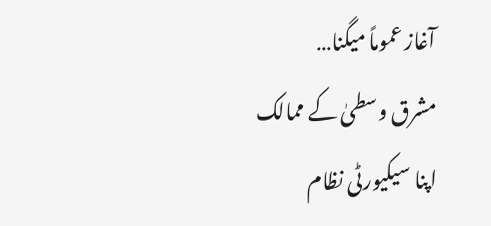آغاز عموماً میگنا…
مشرق وسطیٰ کے ممالک اپنا سیکیورٹی نظام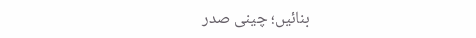بنائیں؛ چینی صدر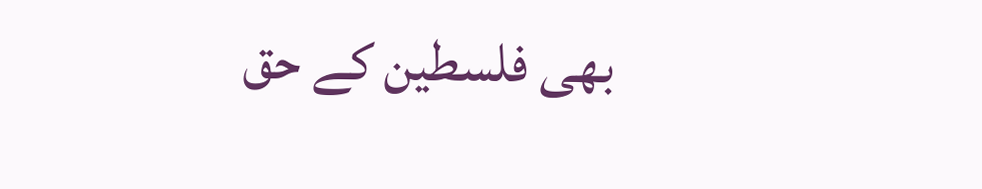بھی فلسطین کے حق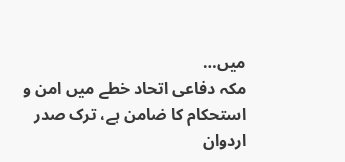میں…
مکہ دفاعی اتحاد خطے میں امن و استحکام کا ضامن ہے، ترک صدر اردوان